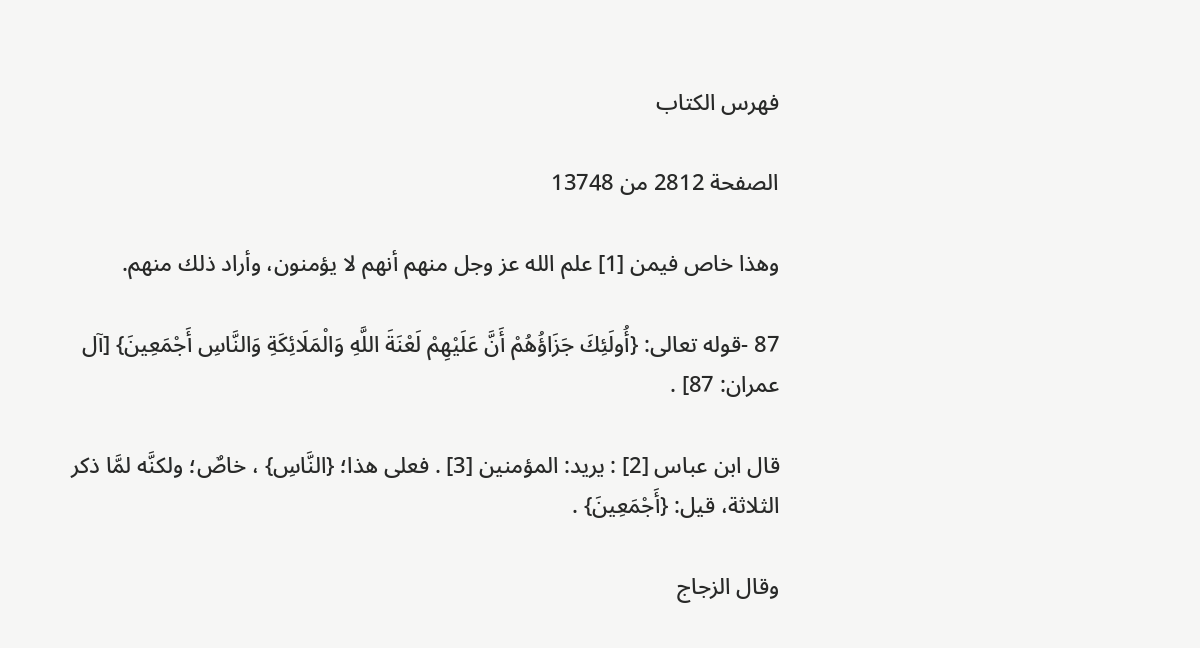فهرس الكتاب

الصفحة 2812 من 13748

وهذا خاص فيمن [1] علم الله عز وجل منهم أنهم لا يؤمنون، وأراد ذلك منهم.

87 -قوله تعالى: {أُولَئِكَ جَزَاؤُهُمْ أَنَّ عَلَيْهِمْ لَعْنَةَ اللَّهِ وَالْمَلَائِكَةِ وَالنَّاسِ أَجْمَعِينَ} [آل عمران: 87] .

قال ابن عباس [2] : يريد: المؤمنين [3] . فعلى هذا؛ {النَّاسِ} ، خاصٌ؛ ولكنَّه لمَّا ذكر الثلاثة، قيل: {أَجْمَعِينَ} .

وقال الزجاج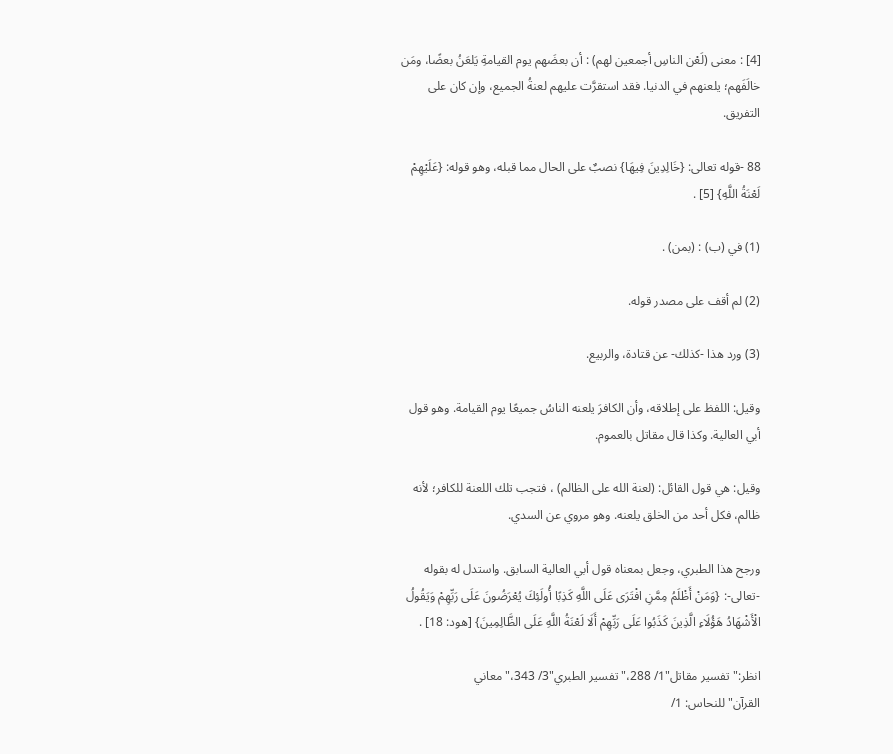[4] : معنى (لَعْن الناسِ أجمعين لهم) : أن بعضَهم يوم القيامةِ يَلعَنُ بعضًا، ومَن خالَفَهم؛ يلعنهم في الدنيا. فقد استقرَّت عليهم لعنةُ الجميع، وإن كان على التفريق.

88 -قوله تعالى: {خَالِدِينَ فِيهَا} نصبٌ على الحال مما قبله، وهو قوله: {عَلَيْهِمْ لَعْنَةُ اللَّهِ} [5] .

(1) في (ب) : (بمن) .

(2) لم أقف على مصدر قوله.

(3) ورد هذا -كذلك- عن قتادة، والربيع.

وقيل: اللفظ على إطلاقه، وأن الكافرَ يلعنه الناسُ جميعًا يوم القيامة. وهو قول أبي العالية. وكذا قال مقاتل بالعموم.

وقيل: هي قول القائل: (لعنة الله على الظالم) ، فتجب تلك اللعنة للكافر؛ لأنه ظالم، فكل أحد من الخلق يلعنه. وهو مروي عن السدي.

ورجح هذا الطبري، وجعل بمعناه قول أبي العالية السابق. واستدل له بقوله -تعالى-: {وَمَنْ أَظْلَمُ مِمَّنِ افْتَرَى عَلَى اللَّهِ كَذِبًا أُولَئِكَ يُعْرَضُونَ عَلَى رَبِّهِمْ وَيَقُولُ الْأَشْهَادُ هَؤُلَاءِ الَّذِينَ كَذَبُوا عَلَى رَبِّهِمْ أَلَا لَعْنَةُ اللَّهِ عَلَى الظَّالِمِينَ} [هود: 18] .

انظر:"تفسير مقاتل"1/ 288،"تفسير الطبري"3/ 343،"معاني القرآن"للنحاس: 1/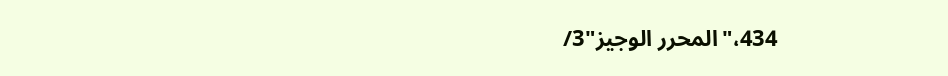434،"المحرر الوجيز"3/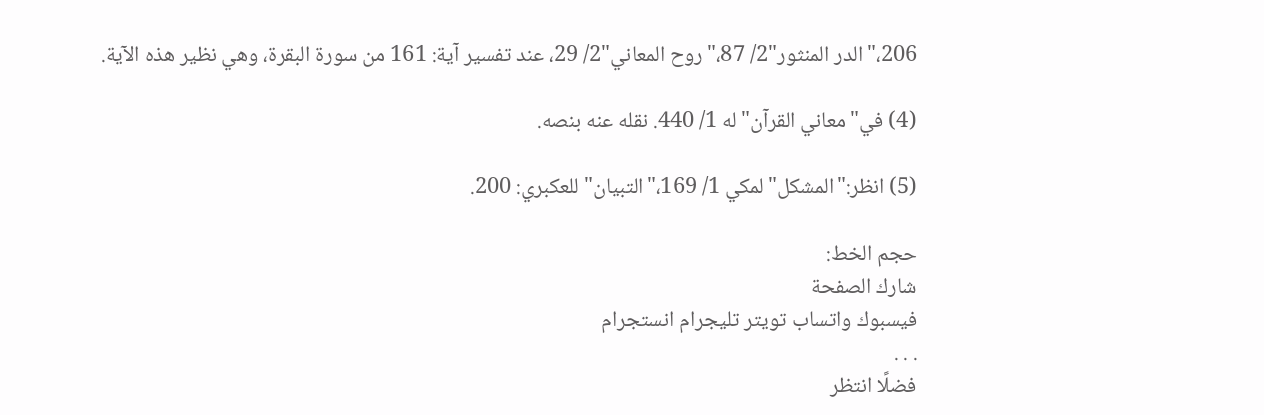206،"الدر المنثور"2/ 87،"روح المعاني"2/ 29، عند تفسير آية: 161 من سورة البقرة، وهي نظير هذه الآية.

(4) في"معاني القرآن"له 1/ 440. نقله عنه بنصه.

(5) انظر:"المشكل"لمكي 1/ 169،"التبيان"للعكبري: 200.

حجم الخط:
شارك الصفحة
فيسبوك واتساب تويتر تليجرام انستجرام
. . .
فضلًا انتظر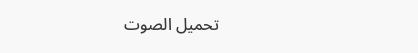تحميل الصوت